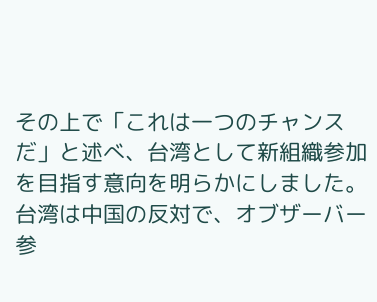その上で「これは一つのチャンスだ」と述べ、台湾として新組織参加を目指す意向を明らかにしました。
台湾は中国の反対で、オブザーバー参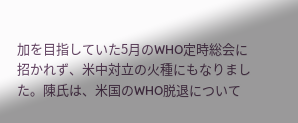加を目指していた5月のWHO定時総会に招かれず、米中対立の火種にもなりました。陳氏は、米国のWHO脱退について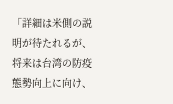「詳細は米側の説明が待たれるが、将来は台湾の防疫態勢向上に向け、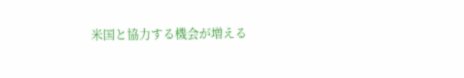米国と協力する機会が増える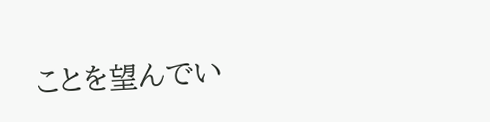ことを望んでい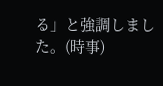る」と強調しました。(時事)